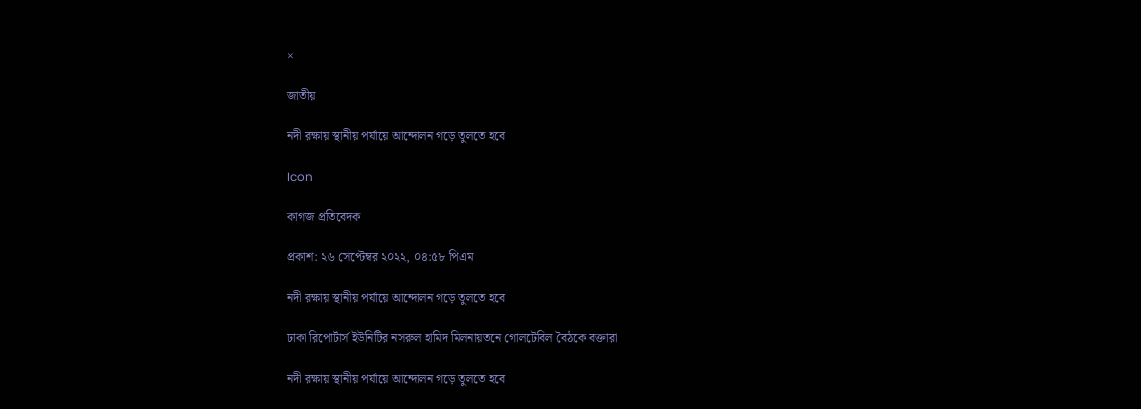×

জাতীয়

নদী রক্ষায় স্থানীয় পর্যায়ে আন্দোলন গড়ে তুলতে হবে

Icon

কাগজ প্রতিবেদক

প্রকাশ: ২৬ সেপ্টেম্বর ২০২২, ০৪:৫৮ পিএম

নদী রক্ষায় স্থানীয় পর্যায়ে আন্দোলন গড়ে তুলতে হবে

ঢাকা রিপোর্টার্স ইউনিটির নসরুল হামিদ মিলনায়তনে গোলটেবিল বৈঠকে বক্তারা

নদী রক্ষায় স্থানীয় পর্যায়ে আন্দোলন গড়ে তুলতে হবে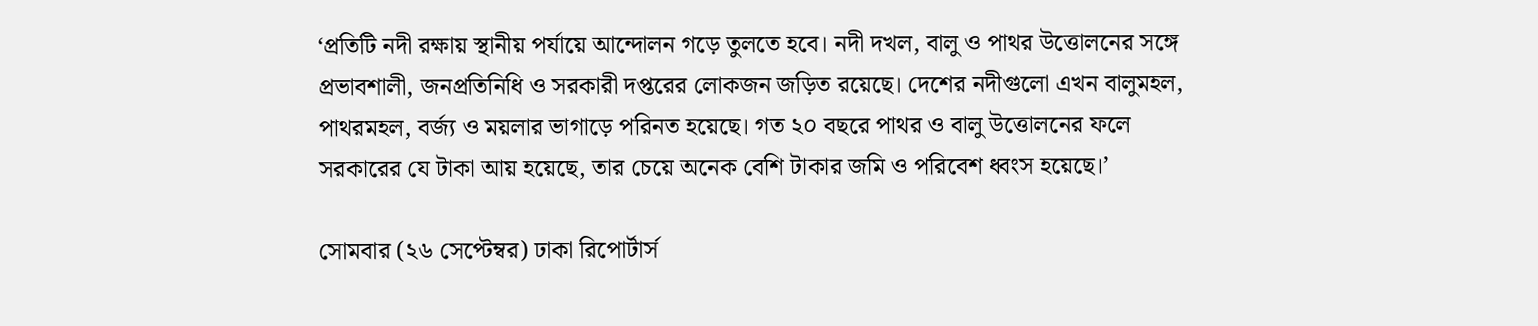‘প্রতিটি নদী রক্ষায় স্থানীয় পর্যায়ে আন্দোলন গড়ে তুলতে হবে। নদী দখল, বালু ও পাথর উত্তোলনের সঙ্গে প্রভাবশালী, জনপ্রতিনিধি ও সরকারী দপ্তরের লোকজন জড়িত রয়েছে। দেশের নদীগুলো এখন বালুমহল, পাথরমহল, বর্জ্য ও ময়লার ভাগাড়ে পরিনত হয়েছে। গত ২০ বছরে পাথর ও বালু উত্তোলনের ফলে সরকারের যে টাকা আয় হয়েছে, তার চেয়ে অনেক বেশি টাকার জমি ও পরিবেশ ধ্বংস হয়েছে।’

সোমবার (২৬ সেপ্টেম্বর) ঢাকা রিপোর্টার্স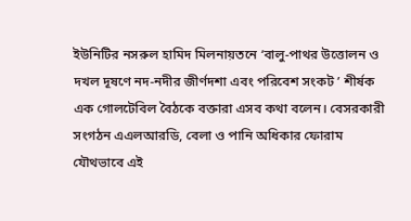ইউনিটির নসরুল হামিদ মিলনায়তনে ‘বালু-পাথর উত্তোলন ও দখল দূষণে নদ-নদীর জীর্ণদশা এবং পরিবেশ সংকট ’ শীর্ষক এক গোলটেবিল বৈঠকে বক্তারা এসব কথা বলেন। বেসরকারী সংগঠন এএলআরডি, বেলা ও পানি অধিকার ফোরাম যৌথভাবে এই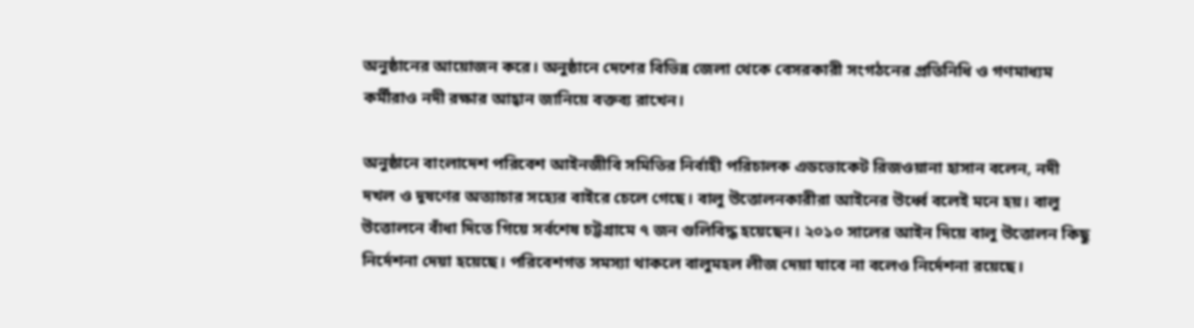অনুষ্ঠানের আয়োজন করে। অনুষ্ঠানে দেশের বিভিন্ন জেলা থেকে বেসরকারী সংগঠনের প্রতিনিধি ও গণমাধ্যম কর্মীরাও নদী রক্ষার আহ্বান জানিয়ে বক্তব্য রাখেন।

অনুষ্ঠানে বাংলাদেশ পরিবেশ আইনজীবি সমিতির নির্বাহী পরিচালক এডভোকেট রিজওয়ানা হাসান বলেন, নদী দখল ও দূষণের অত্যাচার সহ্যের বাইরে চেলে গেছে। বালু উত্তোলনকারীরা আইনের উর্ধ্বে বলেই মনে হয়। বালু উত্তোলনে বাঁধা দিতে গিয়ে সর্বশেষ চট্টগ্রামে ৭ জন গুলিবিদ্ধ হয়েছেন। ২০১০ সালের আইন দিয়ে বালু উত্তোলন কিছু নির্দেশনা দেয়া হয়েছে। পরিবেশগত সমস্যা থাকলে বালুমহল লীজ দেয়া যাবে না বলেও নির্দেশনা রয়েছে।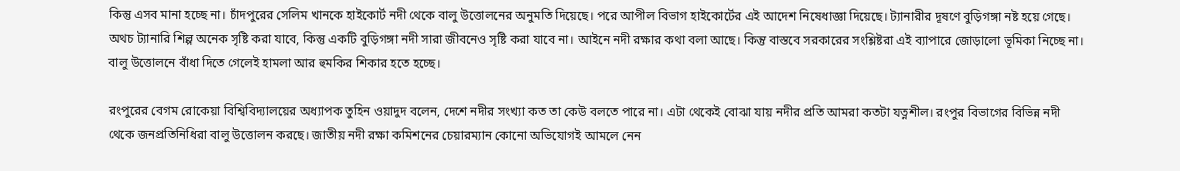কিন্তু এসব মানা হচ্ছে না। চাঁদপুরের সেলিম খানকে হাইকোর্ট নদী থেকে বালু উত্তোলনের অনুমতি দিয়েছে। পরে আপীল বিভাগ হাইকোর্টের এই আদেশ নিষেধাজ্ঞা দিয়েছে। ট্যানারীর দূষণে বুড়িগঙ্গা নষ্ট হয়ে গেছে। অথচ ট্যানারি শিল্প অনেক সৃষ্টি করা যাবে, কিন্তু একটি বুড়িগঙ্গা নদী সারা জীবনেও সৃষ্টি করা যাবে না। আইনে নদী রক্ষার কথা বলা আছে। কিন্তু বাস্তবে সরকারের সংশ্লিষ্টরা এই ব্যাপারে জোড়ালো ভূমিকা নিচ্ছে না। বালু উত্তোলনে বাঁধা দিতে গেলেই হামলা আর হুমকির শিকার হতে হচ্ছে।

রংপুরের বেগম রোকেয়া বিশ্বিবিদ্যালয়ের অধ্যাপক তুহিন ওয়াদুদ বলেন, দেশে নদীর সংখ্যা কত তা কেউ বলতে পারে না। এটা থেকেই বোঝা যায় নদীর প্রতি আমরা কতটা যত্নশীল। রংপুর বিভাগের বিভিন্ন নদী থেকে জনপ্রতিনিধিরা বালু উত্তোলন করছে। জাতীয় নদী রক্ষা কমিশনের চেয়ারম্যান কোনো অভিযোগই আমলে নেন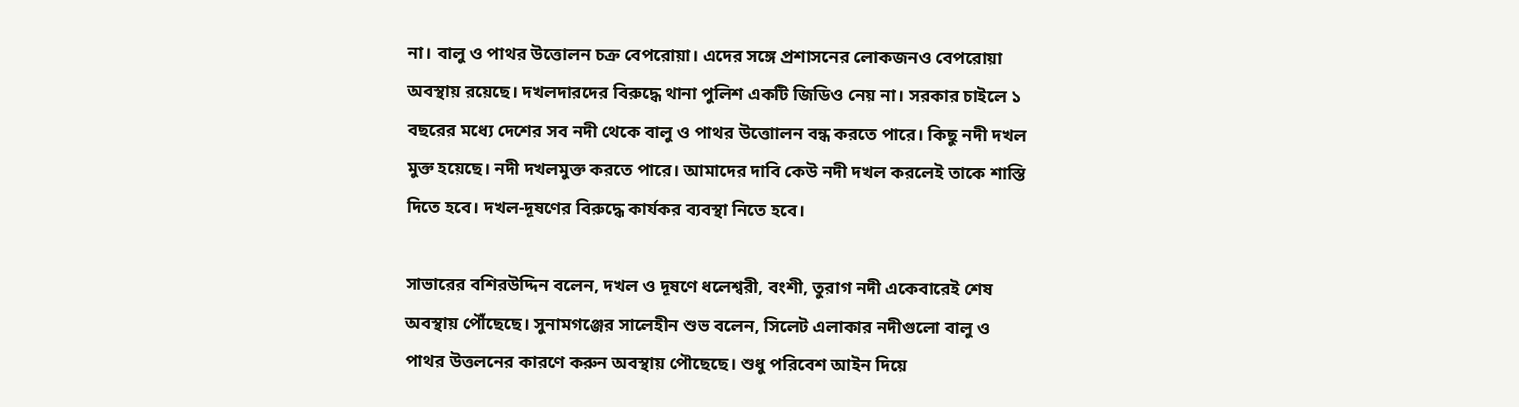না। বালু ও পাথর উত্তোলন চক্র বেপরোয়া। এদের সঙ্গে প্রশাসনের লোকজনও বেপরোয়া অবস্থায় রয়েছে। দখলদারদের বিরুদ্ধে থানা পুলিশ একটি জিডিও নেয় না। সরকার চাইলে ১ বছরের মধ্যে দেশের সব নদী থেকে বালু ও পাথর উত্তোালন বন্ধ করতে পারে। কিছু নদী দখল মুক্ত হয়েছে। নদী দখলমুক্ত করতে পারে। আমাদের দাবি কেউ নদী দখল করলেই তাকে শাস্তি দিতে হবে। দখল-দূষণের বিরুদ্ধে কার্যকর ব্যবস্থা নিতে হবে।

সাভারের বশিরউদ্দিন বলেন, দখল ও দূষণে ধলেশ্বরী, বংশী, তুরাগ নদী একেবারেই শেষ অবস্থায় পৌঁছেছে। সুনামগঞ্জের সালেহীন শুভ বলেন, সিলেট এলাকার নদীগুলো বালু ও পাথর উত্তলনের কারণে করুন অবস্থায় পৌছেছে। শুধু পরিবেশ আইন দিয়ে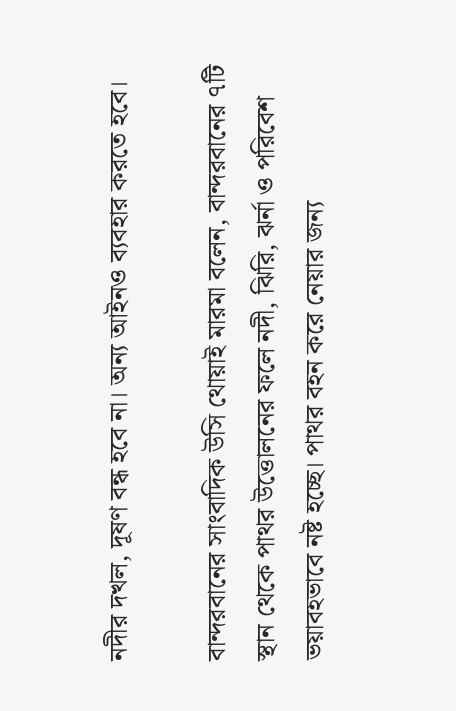নদীর দখল, দূষণ বন্ধ হবে না। অন্য আইনও ব্যবহার করতে হবে।

বান্দরবানের সাংবাদিক উসি থোয়াই মারমা বলেন, বান্দরবানের ৭টি স্থান থেকে পাথর উত্তোলনের ফলে নদী, ঝিরি, ঝর্না ও পরিবেশ ভয়াবহভাবে নষ্ট হচ্ছে। পাথর বহন করে নেয়ার জন্য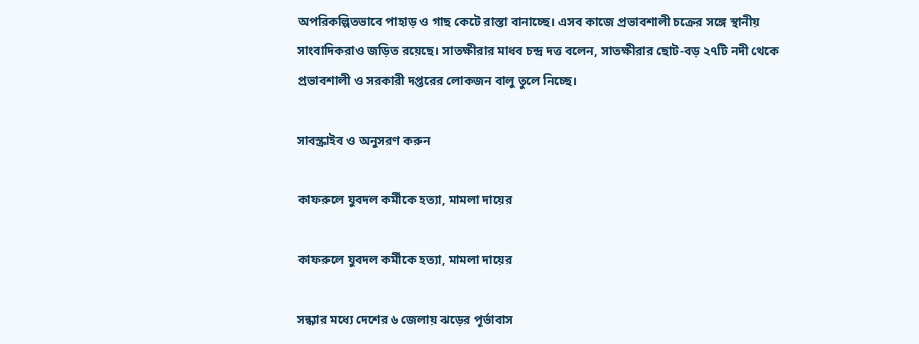অপরিকল্পিতভাবে পাহাড় ও গাছ কেটে রাস্তা বানাচ্ছে। এসব কাজে প্রভাবশালী চক্রের সঙ্গে স্থানীয় সাংবাদিকরাও জড়িত রয়েছে। সাতক্ষীরার মাধব চন্দ্র দত্ত বলেন, সাতক্ষীরার ছোট-বড় ২৭টি নদী থেকে প্রভাবশালী ও সরকারী দপ্তরের লোকজন বালু তুলে নিচ্ছে।

সাবস্ক্রাইব ও অনুসরণ করুন

কাফরুলে যুবদল কর্মীকে হত্যা, মামলা দায়ের

কাফরুলে যুবদল কর্মীকে হত্যা, মামলা দায়ের

সন্ধ্যার মধ্যে দেশের ৬ জেলায় ঝড়ের পূর্ভাবাস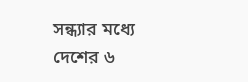সন্ধ্যার মধ্যে দেশের ৬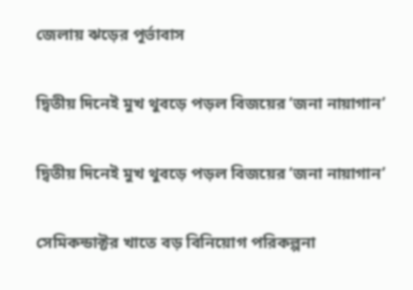জেলায় ঝড়ের পূর্ভাবাস

দ্বিতীয় দিনেই মুখ থুবড়ে পড়ল বিজয়ের ‘জনা নায়াগান’

দ্বিতীয় দিনেই মুখ থুবড়ে পড়ল বিজয়ের ‘জনা নায়াগান’

সেমিকন্ডাক্টর খাতে বড় বিনিয়োগ পরিকল্পনা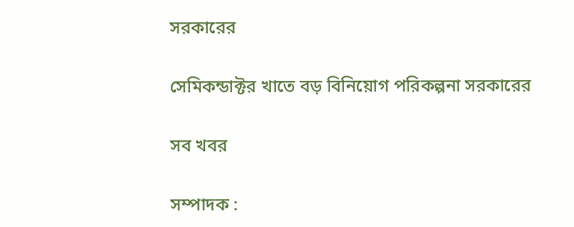সরকারের

সেমিকন্ডাক্টর খাতে বড় বিনিয়োগ পরিকল্পনা সরকারের

সব খবর

সম্পাদক :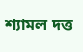শ্যামল দত্ত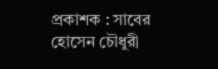প্রকাশক : সাবের হোসেন চৌধুরী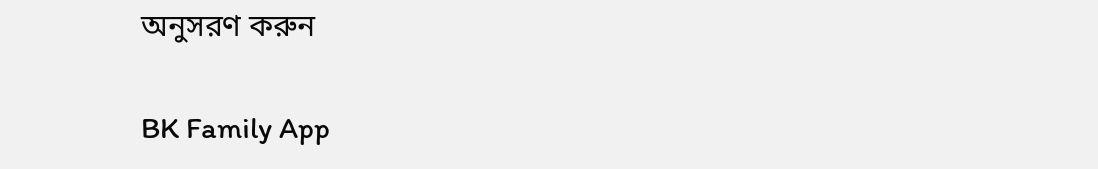অনুসরণ করুন

BK Family App